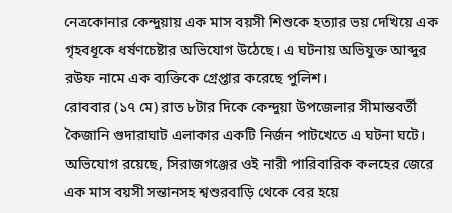নেত্রকোনার কেন্দুয়ায় এক মাস বয়সী শিশুকে হত্যার ভয় দেখিয়ে এক গৃহবধূকে ধর্ষণচেষ্টার অভিযোগ উঠেছে। এ ঘটনায় অভিযুক্ত আব্দুর রউফ নামে এক ব্যক্তিকে গ্রেপ্তার করেছে পুলিশ।
রোববার (১৭ মে) রাত ৮টার দিকে কেন্দুয়া উপজেলার সীমান্তবর্তী কৈজানি গুদারাঘাট এলাকার একটি নির্জন পাটখেতে এ ঘটনা ঘটে।
অভিযোগ রয়েছে, সিরাজগঞ্জের ওই নারী পারিবারিক কলহের জেরে এক মাস বয়সী সন্তানসহ শ্বশুরবাড়ি থেকে বের হয়ে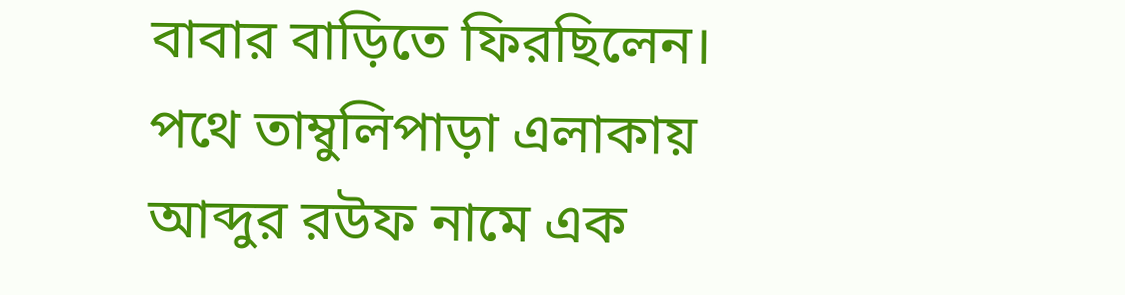বাবার বাড়িতে ফিরছিলেন। পথে তাম্বুলিপাড়া এলাকায় আব্দুর রউফ নামে এক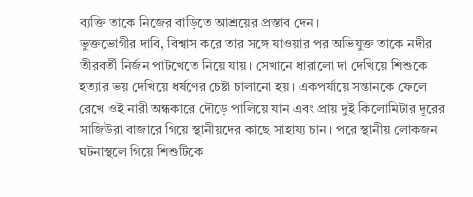ব্যক্তি তাকে নিজের বাড়িতে আশ্রয়ের প্রস্তাব দেন।
ভুক্তভোগীর দাবি, বিশ্বাস করে তার সঙ্গে যাওয়ার পর অভিযুক্ত তাকে নদীর তীরবর্তী নির্জন পাটখেতে নিয়ে যায়। সেখানে ধারালো দা দেখিয়ে শিশুকে হত্যার ভয় দেখিয়ে ধর্ষণের চেষ্টা চালানো হয়। একপর্যায়ে সন্তানকে ফেলে রেখে ওই নারী অন্ধকারে দৌড়ে পালিয়ে যান এবং প্রায় দুই কিলোমিটার দূরের সাজিউরা বাজারে গিয়ে স্থানীয়দের কাছে সাহায্য চান। পরে স্থানীয় লোকজন ঘটনাস্থলে গিয়ে শিশুটিকে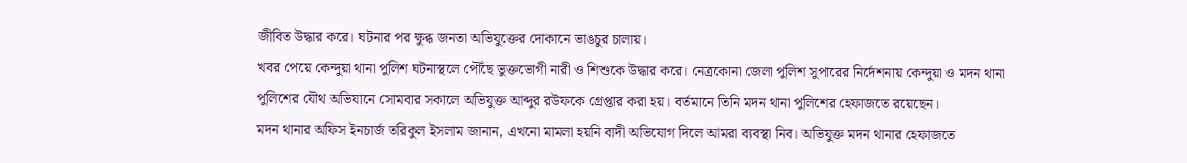জীবিত উদ্ধার করে। ঘটনার পর ক্ষুব্ধ জনতা অভিযুক্তের দোকানে ভাঙচুর চালায়।
খবর পেয়ে কেন্দুয়া থানা পুলিশ ঘটনাস্থলে পৌঁছে ভুক্তভোগী নারী ও শিশুকে উদ্ধার করে। নেত্রকোনা জেলা পুলিশ সুপারের নির্দেশনায় কেন্দুয়া ও মদন থানা পুলিশের যৌথ অভিযানে সোমবার সকালে অভিযুক্ত আব্দুর রউফকে গ্রেপ্তার করা হয়। বর্তমানে তিনি মদন থানা পুলিশের হেফাজতে রয়েছেন।
মদন থানার অফিস ইনচার্জ তরিকুল ইসলাম জানান, এখনো মামলা হয়নি বাদী অভিযোগ দিলে আমরা ব্যবস্থা নিব। অভিযুক্ত মদন থানার হেফাজতে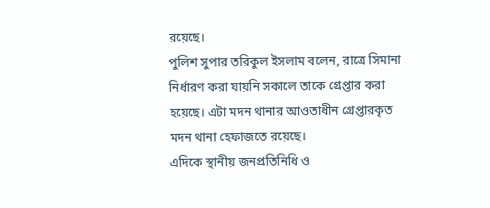রয়েছে।
পুলিশ সুপার তরিকুল ইসলাম বলেন, রাত্রে সিমানা নির্ধারণ করা যায়নি সকালে তাকে গ্রেপ্তার করা হয়েছে। এটা মদন থানার আওতাধীন গ্রেপ্তারকৃত মদন থানা হেফাজতে রয়েছে।
এদিকে স্থানীয় জনপ্রতিনিধি ও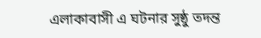এলাকাবাসী এ ঘটনার সুষ্ঠু তদন্ত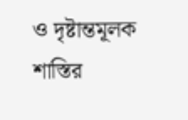ও দৃষ্টান্তমূলক শাস্তির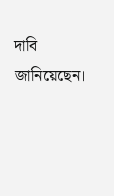দাবি জানিয়েছেন।